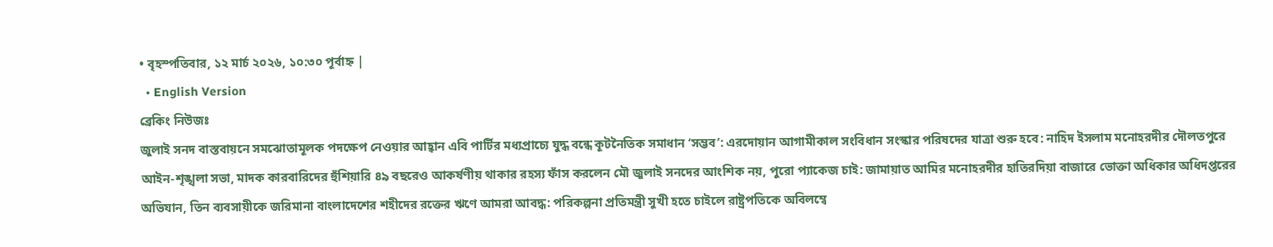• বৃহস্পতিবার, ১২ মার্চ ২০২৬, ১০:৩০ পূর্বাহ্ন |
  • English Version
ব্রেকিং নিউজঃ
জুলাই সনদ বাস্তবায়নে সমঝোতামূলক পদক্ষেপ নেওয়ার আহ্বান এবি পার্টির মধ্যপ্রাচ্যে যুদ্ধ বন্ধে কূটনৈতিক সমাধান ‘সম্ভব’: এরদোয়ান আগামীকাল সংবিধান সংস্কার পরিষদের যাত্রা শুরু হবে: নাহিদ ইসলাম মনোহরদীর দৌলতপুরে আইন-শৃঙ্খলা সভা, মাদক কারবারিদের হুঁশিয়ারি ৪৯ বছরেও আকর্ষণীয় থাকার রহস্য ফাঁস করলেন মৌ জুলাই সনদের আংশিক নয়, পুরো প্যাকেজ চাই: জামায়াত আমির মনোহরদীর হাতিরদিয়া বাজারে ভোক্তা অধিকার অধিদপ্তরের অভিযান, তিন ব্যবসায়ীকে জরিমানা বাংলাদেশের শহীদের রক্তের ঋণে আমরা আবদ্ধ: পরিকল্পনা প্রতিমন্ত্রী সুখী হতে চাইলে রাষ্ট্রপতিকে অবিলম্বে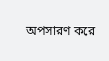অপসারণ করে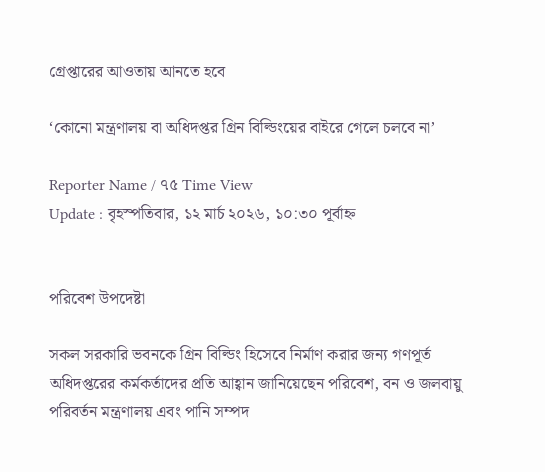গ্রেপ্তারের আওতায় আনতে হবে

‘কোনো মন্ত্রণালয় বা অধিদপ্তর গ্রিন বিল্ডিংয়ের বাইরে গেলে চলবে না’

Reporter Name / ৭৫ Time View
Update : বৃহস্পতিবার, ১২ মার্চ ২০২৬, ১০:৩০ পূর্বাহ্ন


পরিবেশ উপদেষ্টা

সকল সরকারি ভবনকে গ্রিন বিল্ডিং হিসেবে নির্মাণ করার জন্য গণপূর্ত অধিদপ্তরের কর্মকর্তাদের প্রতি আহ্বান জানিয়েছেন পরিবেশ, বন ও জলবায়ু পরিবর্তন মন্ত্রণালয় এবং পানি সম্পদ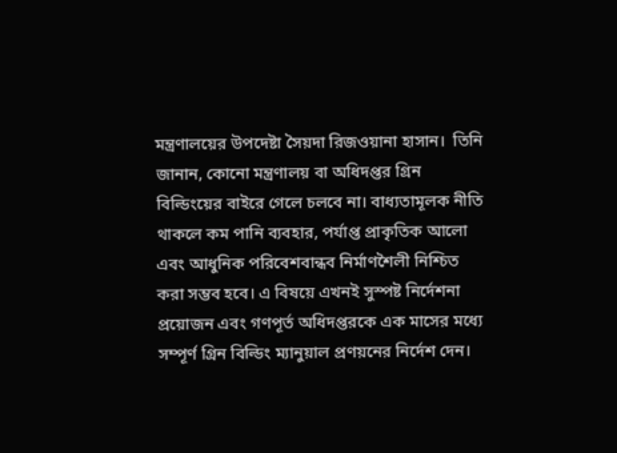মন্ত্রণালয়ের উপদেষ্টা সৈয়দা রিজওয়ানা হাসান।  তিনি জানান, কোনো মন্ত্রণালয় বা অধিদপ্তর গ্রিন বিল্ডিংয়ের বাইরে গেলে চলবে না। বাধ্যতামূলক নীতি থাকলে কম পানি ব্যবহার, পর্যাপ্ত প্রাকৃতিক আলো এবং আধুনিক পরিবেশবান্ধব নির্মাণশৈলী নিশ্চিত করা সম্ভব হবে। এ বিষয়ে এখনই সুস্পষ্ট নির্দেশনা প্রয়োজন এবং গণপূর্ত অধিদপ্তরকে এক মাসের মধ্যে সম্পূর্ণ গ্রিন বিল্ডিং ম্যানুয়াল প্রণয়নের নির্দেশ দেন।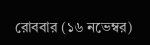রোববার (১৬ নভেম্বর)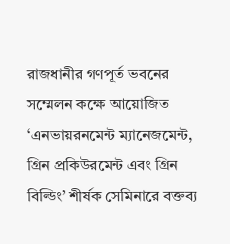রাজধানীর গণপূর্ত ভবনের সম্মেলন কক্ষে আয়োজিত ‘এনভায়রনমেন্ট ম্যানেজমেন্ট, গ্রিন প্রকিউরমেন্ট এবং গ্রিন বিল্ডিং’ শীর্ষক সেমিনারে বক্তব্য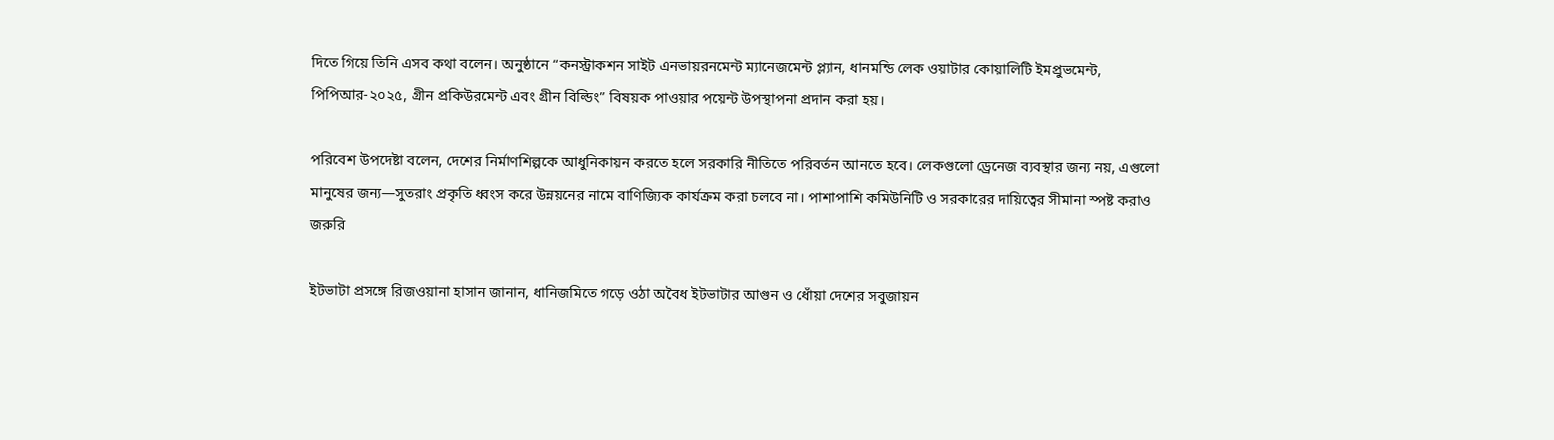দিতে গিয়ে তিনি এসব কথা বলেন। অনুষ্ঠানে “কনস্ট্রাকশন সাইট এনভায়রনমেন্ট ম্যানেজমেন্ট প্ল্যান, ধানমন্ডি লেক ওয়াটার কোয়ালিটি ইমপ্রুভমেন্ট, পিপিআর-২০২৫, গ্রীন প্রকিউরমেন্ট এবং গ্রীন বিল্ডিং” বিষয়ক পাওয়ার পয়েন্ট উপস্থাপনা প্রদান করা হয়।

পরিবেশ উপদেষ্টা বলেন, দেশের নির্মাণশিল্পকে আধুনিকায়ন করতে হলে সরকারি নীতিতে পরিবর্তন আনতে হবে। লেকগুলো ড্রেনেজ ব্যবস্থার জন্য নয়, এগুলো মানুষের জন্য—সুতরাং প্রকৃতি ধ্বংস করে উন্নয়নের নামে বাণিজ্যিক কার্যক্রম করা চলবে না। পাশাপাশি কমিউনিটি ও সরকারের দায়িত্বের সীমানা স্পষ্ট করাও জরুরি

ইটভাটা প্রসঙ্গে রিজওয়ানা হাসান জানান, ধানিজমিতে গড়ে ওঠা অবৈধ ইটভাটার আগুন ও ধোঁয়া দেশের সবুজায়ন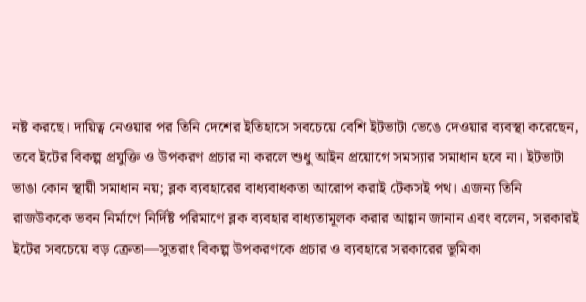নষ্ট করছে। দায়িত্ব নেওয়ার পর তিনি দেশের ইতিহাসে সবচেয়ে বেশি ইটভাটা ভেঙে দেওয়ার ব্যবস্থা করেছেন, তবে ইটের বিকল্প প্রযুক্তি ও উপকরণ প্রচার না করলে শুধু আইন প্রয়োগে সমস্যার সমাধান হবে না। ইটভাটা ভাঙা কোন স্থায়ী সমাধান নয়; ব্লক ব্যবহারের বাধ্যবাধকতা আরোপ করাই টেকসই পথ। এজন্য তিনি রাজউককে ভবন নির্মাণে নির্দিষ্ট পরিমাণে ব্লক ব্যবহার বাধ্যতামূলক করার আহ্বান জানান এবং বলেন, সরকারই ইটের সবচেয়ে বড় ক্রেতা—সুতরাং বিকল্প উপকরণকে প্রচার ও ব্যবহারে সরকারের ভূমিকা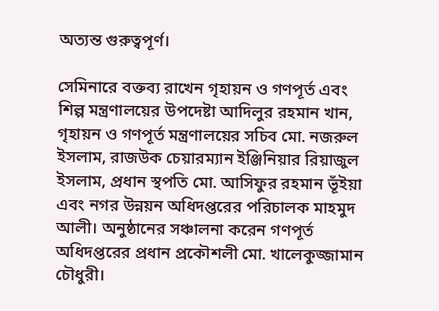অত্যন্ত গুরুত্বপূর্ণ।

সেমিনারে বক্তব্য রাখেন গৃহায়ন ও গণপূর্ত এবং শিল্প মন্ত্রণালয়ের উপদেষ্টা আদিলুর রহমান খান, গৃহায়ন ও গণপূর্ত মন্ত্রণালয়ের সচিব মো. নজরুল ইসলাম, রাজউক চেয়ারম্যান ইঞ্জিনিয়ার রিয়াজুল ইসলাম, প্রধান স্থপতি মো. আসিফুর রহমান ভূঁইয়া এবং নগর উন্নয়ন অধিদপ্তরের পরিচালক মাহমুদ আলী। অনুষ্ঠানের সঞ্চালনা করেন গণপূর্ত অধিদপ্তরের প্রধান প্রকৌশলী মো. খালেকুজ্জামান চৌধুরী।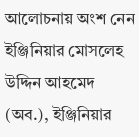আলোচনায় অংশ নেন ইঞ্জিনিয়ার মোসলেহ উদ্দিন আহমেদ (অব.), ইঞ্জিনিয়ার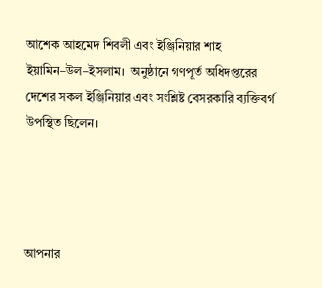আশেক আহমেদ শিবলী এবং ইঞ্জিনিয়ার শাহ ইয়ামিন–উল–ইসলাম।  অনুষ্ঠানে গণপূর্ত অধিদপ্তরের দেশের সকল ইঞ্জিনিয়ার এবং সংশ্লিষ্ট বেসরকারি ব্যক্তিবর্গ উপস্থিত ছিলেন।




আপনার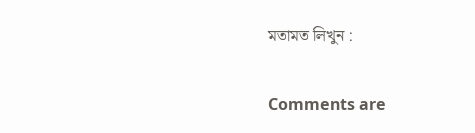মতামত লিখুন :

Comments are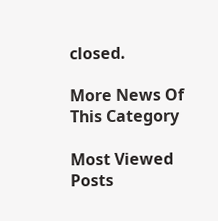closed.

More News Of This Category

Most Viewed Posts